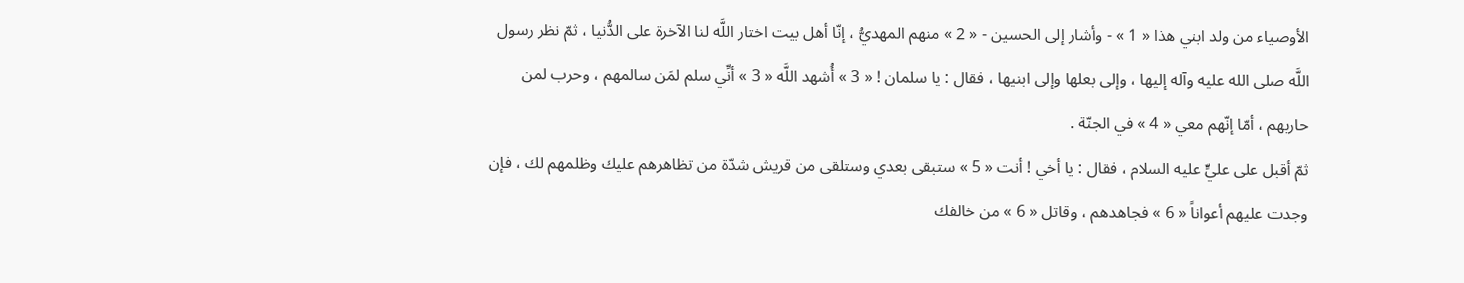الأوصياء من ولد ابني هذا « 1 » - وأشار إلى الحسين - « 2 » منهم المهديُّ ، إنّا أهل بيت اختار اللَّه لنا الآخرة على الدُّنيا ، ثمّ نظر رسول اللَّه صلى الله عليه وآله إليها ، وإلى بعلها وإلى ابنيها ، فقال : يا سلمان ! « 3 » أُشهد اللَّه « 3 » أنِّي سلم لمَن سالمهم ، وحرب لمن حاربهم ، أمّا إنّهم معي « 4 » في الجنّة .
ثمّ أقبل على عليٍّ عليه السلام ، فقال : يا أخي ! أنت « 5 » ستبقى بعدي وستلقى من قريش شدّة من تظاهرهم عليك وظلمهم لك ، فإن وجدت عليهم أعواناً « 6 » فجاهدهم ، وقاتل « 6 » من خالفك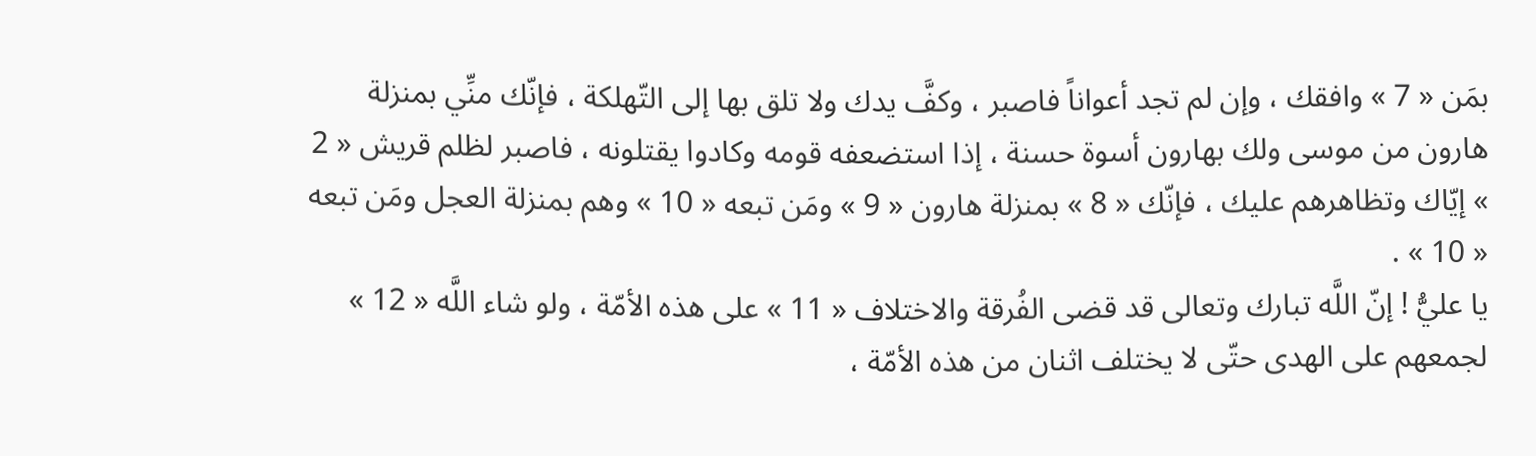بمَن « 7 » وافقك ، وإن لم تجد أعواناً فاصبر ، وكفَّ يدك ولا تلق بها إلى التّهلكة ، فإنّك منِّي بمنزلة هارون من موسى ولك بهارون أسوة حسنة ، إذا استضعفه قومه وكادوا يقتلونه ، فاصبر لظلم قريش « 2 » إيّاك وتظاهرهم عليك ، فإنّك « 8 » بمنزلة هارون « 9 » ومَن تبعه « 10 » وهم بمنزلة العجل ومَن تبعه « 10 » .
يا عليُّ ! إنّ اللَّه تبارك وتعالى قد قضى الفُرقة والاختلاف « 11 » على هذه الأمّة ، ولو شاء اللَّه « 12 » لجمعهم على الهدى حتّى لا يختلف اثنان من هذه الأمّة ،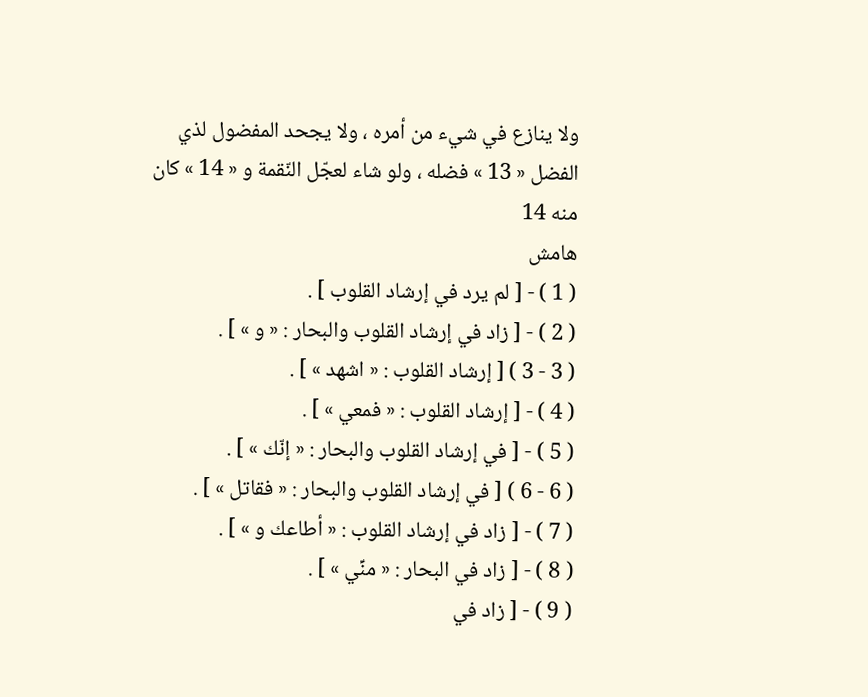ولا ينازع في شيء من أمره ، ولا يجحد المفضول لذي الفضل « 13 » فضله ، ولو شاء لعجّل النّقمة و « 14 » كان منه 14
هامش
( 1 ) - [ لم يرد في إرشاد القلوب ] .
( 2 ) - [ زاد في إرشاد القلوب والبحار : « و » ] .
( 3 - 3 ) [ إرشاد القلوب : « اشهد » ] .
( 4 ) - [ إرشاد القلوب : « فمعي » ] .
( 5 ) - [ في إرشاد القلوب والبحار : « إنّك » ] .
( 6 - 6 ) [ في إرشاد القلوب والبحار : « فقاتل » ] .
( 7 ) - [ زاد في إرشاد القلوب : « أطاعك و » ] .
( 8 ) - [ زاد في البحار : « منِّي » ] .
( 9 ) - [ زاد في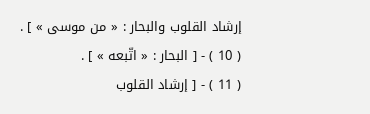إرشاد القلوب والبحار : « من موسى » ] .
( 10 ) - [ البحار : « اتّبعه » ] .
( 11 ) - [ إرشاد القلوب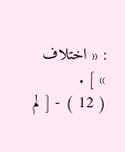: « اختلاف » ] .
( 12 ) - [ لم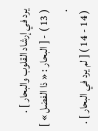يرد في إرشاد القلوب والبحار ] .
( 13 ) - [ البحار : « ذا الفضل » ] .
( 14 - 14 ) [ لم يرد في البحار ] .